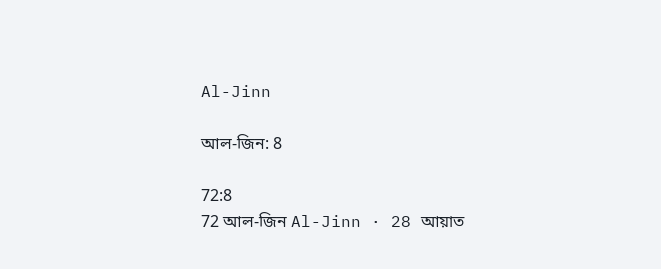Al-Jinn

আল-জিন: 8

72:8
72 আল-জিন Al-Jinn · 28 আয়াত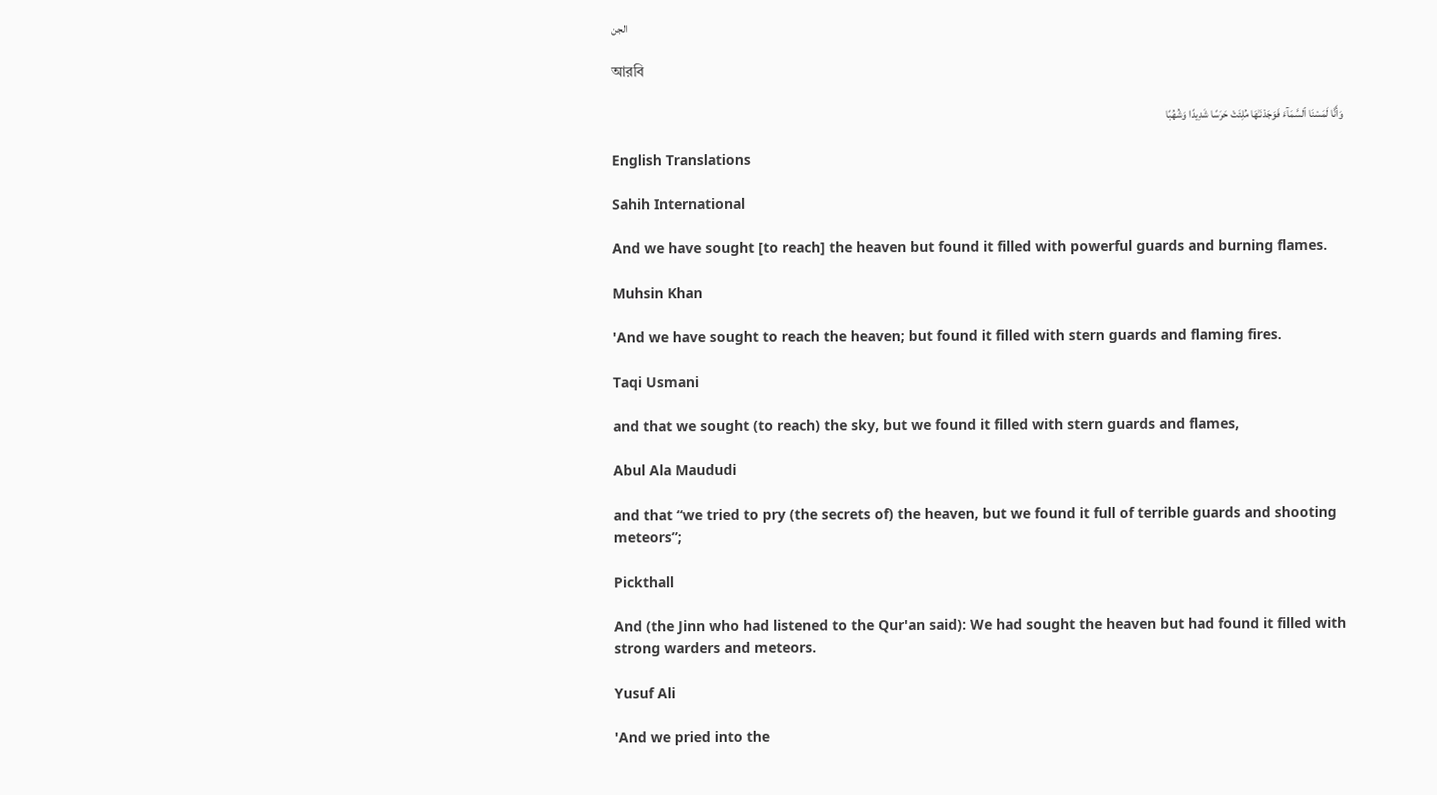الجن

আরবি

وَأَنَّا لَمَسْنَا ٱلسَّمَآءَ فَوَجَدْنَـٰهَا مُلِئَتْ حَرَسًا شَدِيدًا وَشُهُبًا

English Translations

Sahih International

And we have sought [to reach] the heaven but found it filled with powerful guards and burning flames.

Muhsin Khan

'And we have sought to reach the heaven; but found it filled with stern guards and flaming fires.

Taqi Usmani

and that we sought (to reach) the sky, but we found it filled with stern guards and flames,

Abul Ala Maududi

and that “we tried to pry (the secrets of) the heaven, but we found it full of terrible guards and shooting meteors”;

Pickthall

And (the Jinn who had listened to the Qur'an said): We had sought the heaven but had found it filled with strong warders and meteors.

Yusuf Ali

'And we pried into the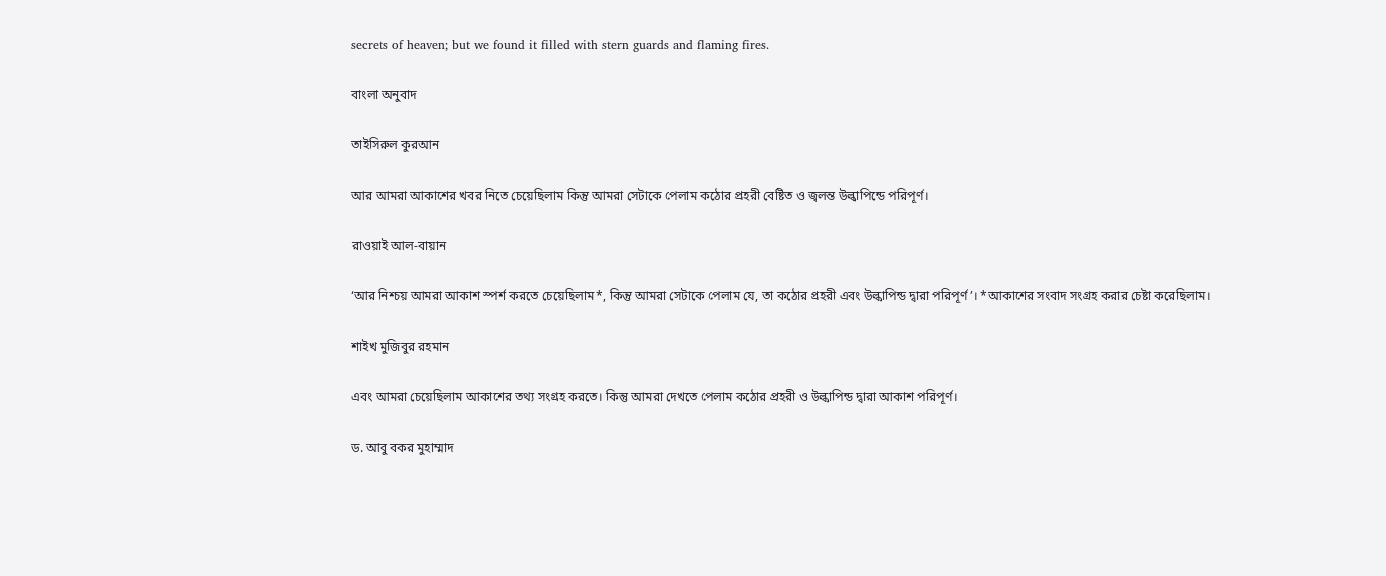secrets of heaven; but we found it filled with stern guards and flaming fires.

বাংলা অনুবাদ

তাইসিরুল কুরআন

আর আমরা আকাশের খবর নিতে চেয়েছিলাম কিন্তু আমরা সেটাকে পেলাম কঠোর প্রহরী বেষ্টিত ও জ্বলন্ত উল্কাপিন্ডে পরিপূর্ণ।

রাওয়াই আল-বায়ান

‘আর নিশ্চয় আমরা আকাশ স্পর্শ করতে চেয়েছিলাম*, কিন্তু আমরা সেটাকে পেলাম যে, তা কঠোর প্রহরী এবং উল্কাপিন্ড দ্বারা পরিপূর্ণ’। *আকাশের সংবাদ সংগ্রহ করার চেষ্টা করেছিলাম।

শাইখ মুজিবুর রহমান

এবং আমরা চেয়েছিলাম আকাশের তথ্য সংগ্রহ করতে। কিন্তু আমরা দেখতে পেলাম কঠোর প্রহরী ও উল্কাপিন্ড দ্বারা আকাশ পরিপূর্ণ।

ড. আবু বকর মুহাম্মাদ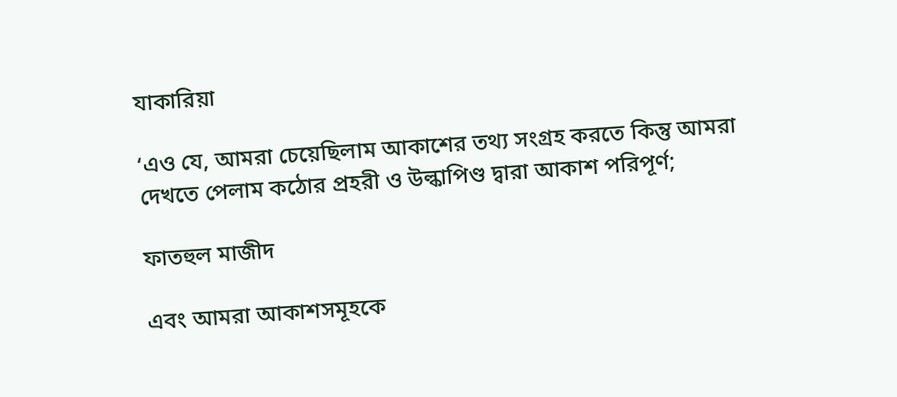যাকারিয়া

‘এও যে, আমরা চেয়েছিলাম আকাশের তথ্য সংগ্ৰহ করতে কিন্তু আমরা দেখতে পেলাম কঠোর প্রহরী ও উল্কাপিণ্ড দ্বারা আকাশ পরিপূর্ণ;

ফাতহুল মাজীদ

এবং আমরা আকাশসমূহকে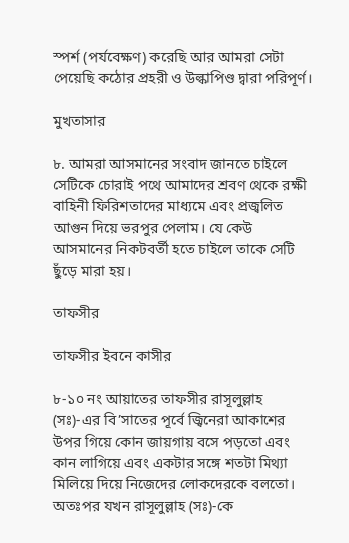স্পর্শ (পর্যবেক্ষণ) করেছি আর আমরা সেটা পেয়েছি কঠোর প্রহরী ও উল্কাপিণ্ড দ্বারা পরিপূর্ণ।

মুখতাসার

৮. আমরা আসমানের সংবাদ জানতে চাইলে সেটিকে চোরাই পথে আমাদের শ্রবণ থেকে রক্ষী বাহিনী ফিরিশতাদের মাধ্যমে এবং প্রজ্বলিত আগুন দিয়ে ভরপুর পেলাম। যে কেউ আসমানের নিকটবর্তী হতে চাইলে তাকে সেটি ছুঁড়ে মারা হয়।

তাফসীর

তাফসীর ইবনে কাসীর

৮-১০ নং আয়াতের তাফসীর রাসূলুল্লাহ (সঃ)-এর বি’সাতের পূর্বে জ্বিনেরা আকাশের উপর গিয়ে কোন জায়গায় বসে পড়তো এবং কান লাগিয়ে এবং একটার সঙ্গে শতটা মিথ্যা মিলিয়ে দিয়ে নিজেদের লোকদেরকে বলতো। অতঃপর যখন রাসূলুল্লাহ (সঃ)-কে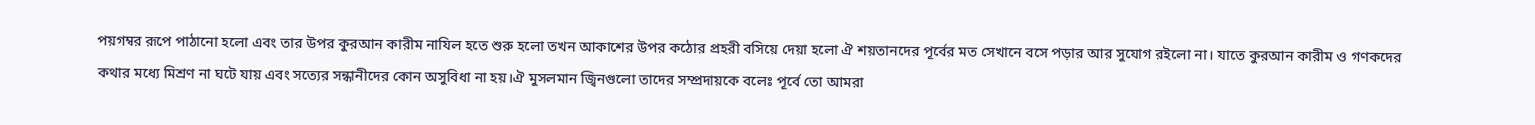পয়গম্বর রূপে পাঠানো হলো এবং তার উপর কুরআন কারীম নাযিল হতে শুরু হলো তখন আকাশের উপর কঠোর প্রহরী বসিয়ে দেয়া হলো ঐ শয়তানদের পূর্বের মত সেখানে বসে পড়ার আর সুযোগ রইলো না। যাতে কুরআন কারীম ও গণকদের কথার মধ্যে মিশ্রণ না ঘটে যায় এবং সত্যের সন্ধানীদের কোন অসুবিধা না হয়।ঐ মুসলমান জ্বিনগুলো তাদের সম্প্রদায়কে বলেঃ পূর্বে তো আমরা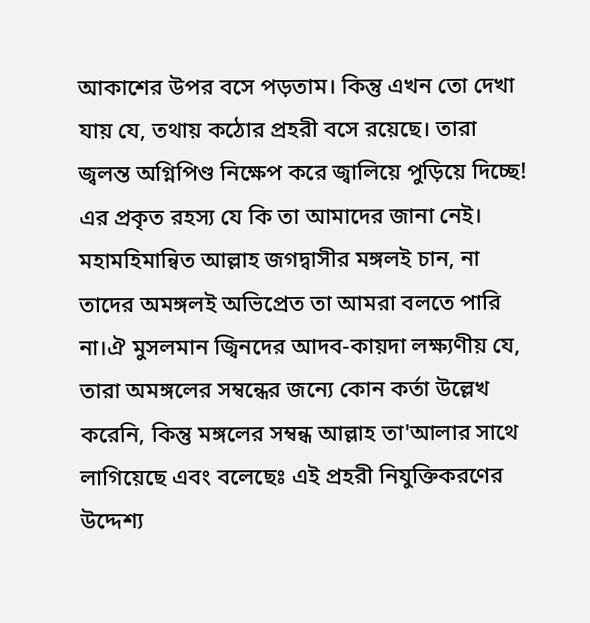আকাশের উপর বসে পড়তাম। কিন্তু এখন তো দেখা যায় যে, তথায় কঠোর প্রহরী বসে রয়েছে। তারা জ্বলন্ত অগ্নিপিণ্ড নিক্ষেপ করে জ্বালিয়ে পুড়িয়ে দিচ্ছে! এর প্রকৃত রহস্য যে কি তা আমাদের জানা নেই। মহামহিমান্বিত আল্লাহ জগদ্বাসীর মঙ্গলই চান, না তাদের অমঙ্গলই অভিপ্রেত তা আমরা বলতে পারি না।ঐ মুসলমান জ্বিনদের আদব-কায়দা লক্ষ্যণীয় যে, তারা অমঙ্গলের সম্বন্ধের জন্যে কোন কর্তা উল্লেখ করেনি, কিন্তু মঙ্গলের সম্বন্ধ আল্লাহ তা'আলার সাথে লাগিয়েছে এবং বলেছেঃ এই প্রহরী নিযুক্তিকরণের উদ্দেশ্য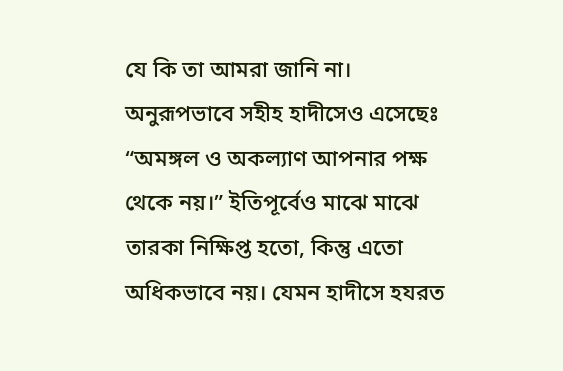যে কি তা আমরা জানি না। অনুরূপভাবে সহীহ হাদীসেও এসেছেঃ “অমঙ্গল ও অকল্যাণ আপনার পক্ষ থেকে নয়।” ইতিপূর্বেও মাঝে মাঝে তারকা নিক্ষিপ্ত হতো, কিন্তু এতো অধিকভাবে নয়। যেমন হাদীসে হযরত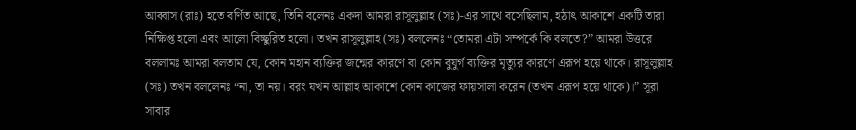আব্বাস (রাঃ) হতে বর্ণিত আছে, তিনি বলেনঃ একদা আমরা রাসূলুল্লাহ (সঃ)-এর সাথে বসেছিলাম, হঠাৎ আকাশে একটি তারা নিক্ষিপ্ত হলো এবং আলো বিচ্ছুরিত হলো। তখন রাসূলুল্লাহ (সঃ) বললেনঃ “তোমরা এটা সম্পর্কে কি বলতে?” আমরা উত্তরে বললামঃ আমরা বলতাম যে, কোন মহান ব্যক্তির জন্মের কারণে বা কোন বুযুর্গ ব্যক্তির মৃত্যুর কারণে এরূপ হয়ে থাকে। রাসূলুল্লাহ (সঃ) তখন বললেনঃ “না, তা নয়। বরং যখন আল্লাহ আকাশে কোন কাজের ফায়সালা করেন (তখন এরূপ হয়ে থাকে)।” সূরা সাবার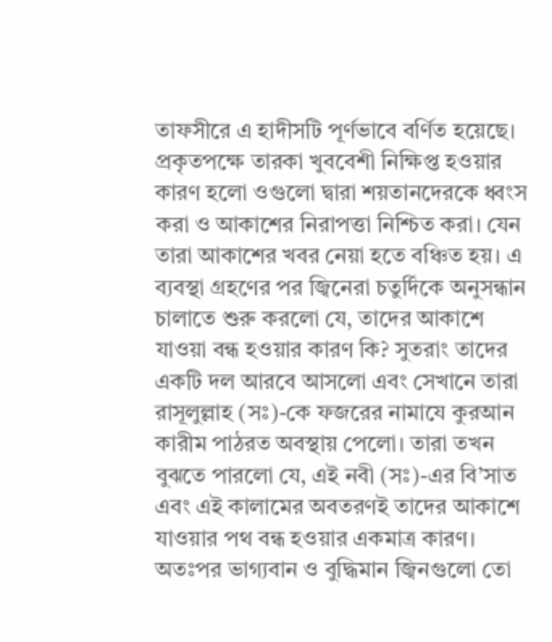তাফসীরে এ হাদীসটি পূর্ণভাবে বর্ণিত হয়েছে। প্রকৃতপক্ষে তারকা খুববেশী নিক্ষিপ্ত হওয়ার কারণ হলো ওগুলো দ্বারা শয়তানদেরকে ধ্বংস করা ও আকাশের নিরাপত্তা নিশ্চিত করা। যেন তারা আকাশের খবর নেয়া হতে বঞ্চিত হয়। এ ব্যবস্থা গ্রহণের পর জ্বিনেরা চতুর্দিকে অনুসন্ধান চালাতে শুরু করলো যে, তাদের আকাশে যাওয়া বন্ধ হওয়ার কারণ কি? সুতরাং তাদের একটি দল আরবে আসলো এবং সেখানে তারা রাসূলুল্লাহ (সঃ)-কে ফজরের নামাযে কুরআন কারীম পাঠরত অবস্থায় পেলো। তারা তখন বুঝতে পারলো যে, এই নবী (সঃ)-এর বি’সাত এবং এই কালামের অবতরণই তাদের আকাশে যাওয়ার পথ বন্ধ হওয়ার একমাত্র কারণ। অতঃপর ভাগ্যবান ও বুদ্ধিমান জ্বিনগুলো তো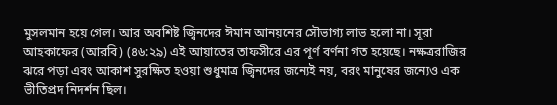মুসলমান হয়ে গেল। আর অবশিষ্ট জ্বিনদের ঈমান আনয়নের সৌভাগ্য লাভ হলো না। সূরা আহকাফের (আরবি) (৪৬:২৯) এই আয়াতের তাফসীরে এর পূর্ণ বর্ণনা গত হয়েছে। নক্ষত্ররাজির ঝরে পড়া এবং আকাশ সুরক্ষিত হওয়া শুধুমাত্র জ্বিনদের জন্যেই নয়, বরং মানুষের জন্যেও এক ভীতিপ্রদ নিদর্শন ছিল।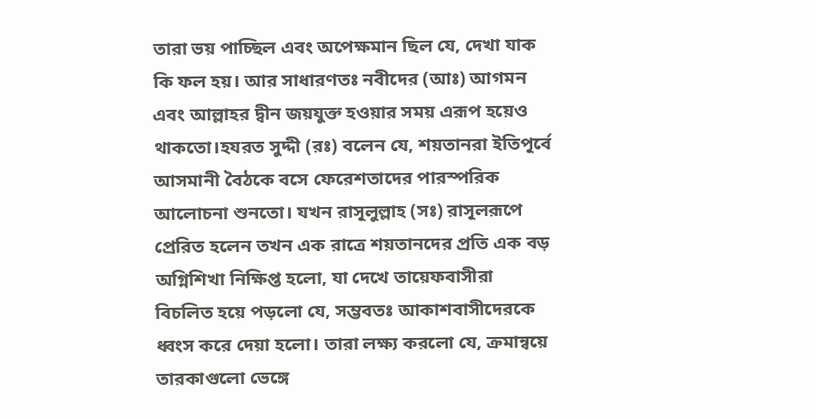তারা ভয় পাচ্ছিল এবং অপেক্ষমান ছিল যে, দেখা যাক কি ফল হয়। আর সাধারণতঃ নবীদের (আঃ) আগমন এবং আল্লাহর দ্বীন জয়যুক্ত হওয়ার সময় এরূপ হয়েও থাকতো।হযরত সুদ্দী (রঃ) বলেন যে, শয়তানরা ইতিপূর্বে আসমানী বৈঠকে বসে ফেরেশতাদের পারস্পরিক আলোচনা শুনতো। যখন রাসূলুল্লাহ (সঃ) রাসূলরূপে প্রেরিত হলেন তখন এক রাত্রে শয়তানদের প্রতি এক বড় অগ্নিশিখা নিক্ষিপ্ত হলো, যা দেখে তায়েফবাসীরা বিচলিত হয়ে পড়লো যে, সম্ভবতঃ আকাশবাসীদেরকে ধ্বংস করে দেয়া হলো। তারা লক্ষ্য করলো যে, ক্রমান্বয়ে তারকাগুলো ভেঙ্গে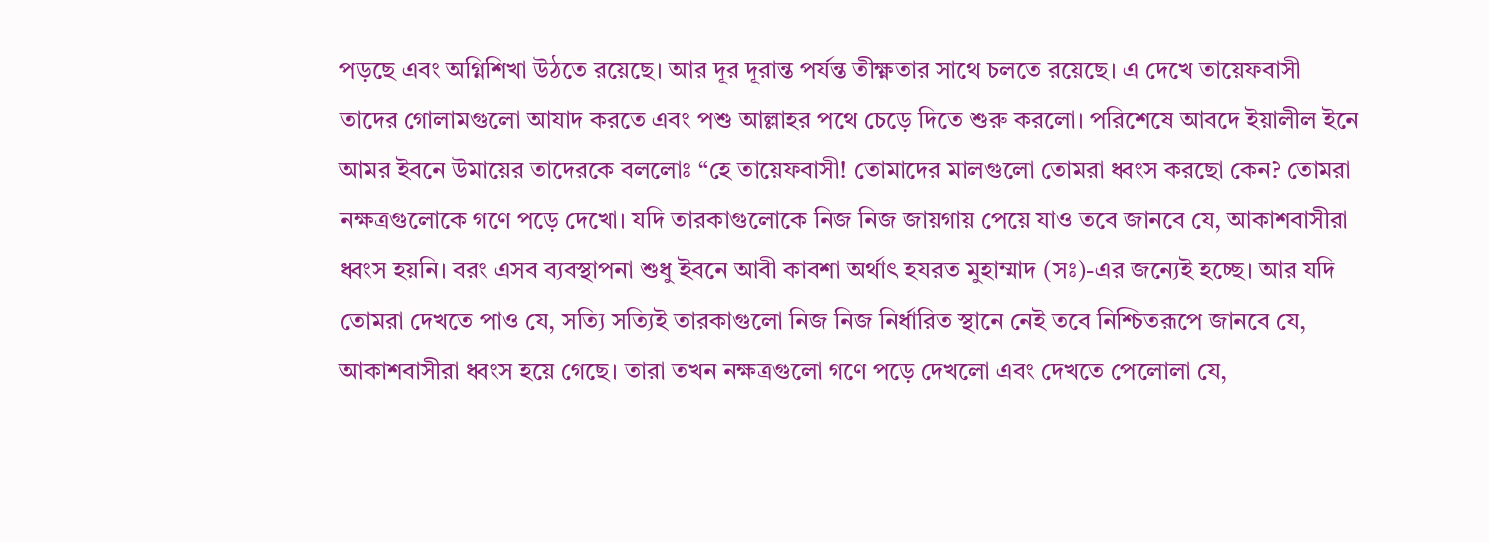পড়ছে এবং অগ্নিশিখা উঠতে রয়েছে। আর দূর দূরান্ত পর্যন্ত তীক্ষ্ণতার সাথে চলতে রয়েছে। এ দেখে তায়েফবাসী তাদের গোলামগুলো আযাদ করতে এবং পশু আল্লাহর পথে চেড়ে দিতে শুরু করলো। পরিশেষে আবদে ইয়ালীল ইনে আমর ইবনে উমায়ের তাদেরকে বললোঃ “হে তায়েফবাসী! তোমাদের মালগুলো তোমরা ধ্বংস করছো কেন? তোমরা নক্ষত্রগুলোকে গণে পড়ে দেখো। যদি তারকাগুলোকে নিজ নিজ জায়গায় পেয়ে যাও তবে জানবে যে, আকাশবাসীরা ধ্বংস হয়নি। বরং এসব ব্যবস্থাপনা শুধু ইবনে আবী কাবশা অর্থাৎ হযরত মুহাম্মাদ (সঃ)-এর জন্যেই হচ্ছে। আর যদি তোমরা দেখতে পাও যে, সত্যি সত্যিই তারকাগুলো নিজ নিজ নির্ধারিত স্থানে নেই তবে নিশ্চিতরূপে জানবে যে, আকাশবাসীরা ধ্বংস হয়ে গেছে। তারা তখন নক্ষত্রগুলো গণে পড়ে দেখলো এবং দেখতে পেলোলা যে,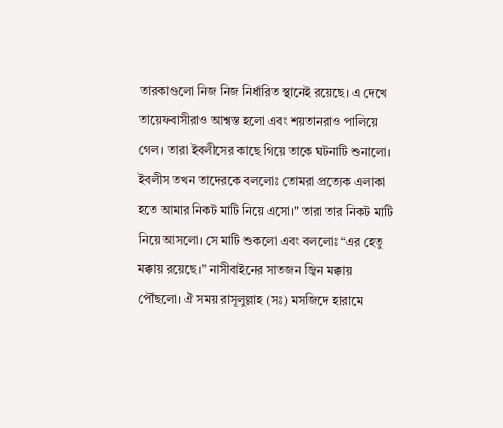তারকাগুলো নিজ নিজ নির্ধারিত স্থানেই রয়েছে। এ দেখে তায়েফবাসীরাও আশ্বস্ত হলো এবং শয়তানরাও পালিয়ে গেল। তারা ইবলীসের কাছে গিয়ে তাকে ঘটনাটি শুনালো। ইবলীস তখন তাদেরকে বললোঃ তোমরা প্রত্যেক এলাকা হতে আমার নিকট মাটি নিয়ে এসো।" তারা তার নিকট মাটি নিয়ে আসলো। সে মাটি শুকলো এবং বললোঃ “এর হেতু মক্কায় রয়েছে।” নাসীবাইনের সাতজন জ্বিন মক্কায় পৌঁছলো। ঐ সময় রাসূলুল্লাহ (সঃ) মসজিদে হারামে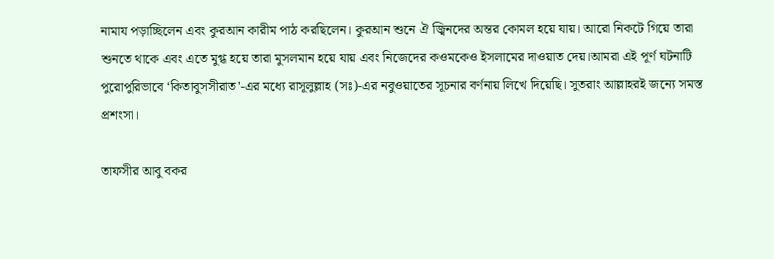নামায পড়াচ্ছিলেন এবং কুরআন কারীম পাঠ করছিলেন। কুরআন শুনে ঐ জ্বিনদের অন্তর কোমল হয়ে যায়। আরো নিকটে গিয়ে তারা শুনতে থাকে এবং এতে মুগ্ধ হয়ে তারা মুসলমান হয়ে যায় এবং নিজেদের কওমকেও ইসলামের দাওয়াত দেয়।আমরা এই পূর্ণ ঘটনাটি পুরোপুরিভাবে ‘কিতাবুসসীরাত'-এর মধ্যে রাসূলুল্লাহ (সঃ)-এর নবুওয়াতের সূচনার বর্ণনায় লিখে দিয়েছি। সুতরাং আল্লাহরই জন্যে সমস্ত প্রশংসা।

তাফসীর আবু বকর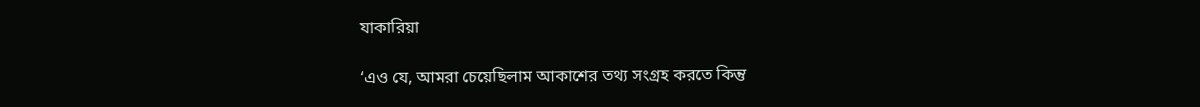যাকারিয়া

‘এও যে, আমরা চেয়েছিলাম আকাশের তথ্য সংগ্ৰহ করতে কিন্তু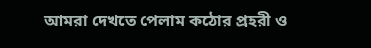আমরা দেখতে পেলাম কঠোর প্রহরী ও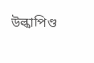উল্কাপিণ্ড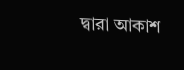দ্বারা আকাশ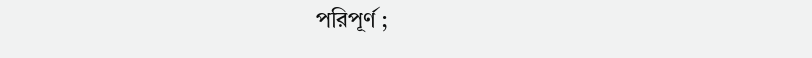পরিপূর্ণ ;